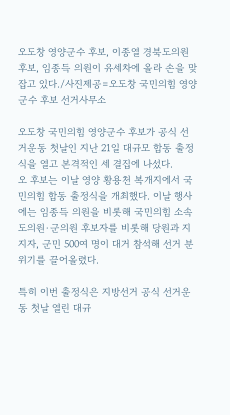오도창 영양군수 후보, 이종열 경북도의원 후보, 임종득 의원이 유세차에 올라 손을 맞잡고 있다./사진제공=오도창 국민의힘 영양군수 후보 선거사무소

오도창 국민의힘 영양군수 후보가 공식 선거운동 첫날인 지난 21일 대규모 합동 출정식을 열고 본격적인 세 결집에 나섰다.
오 후보는 이날 영양 황용천 복개지에서 국민의힘 합동 출정식을 개최했다. 이날 행사에는 임종득 의원을 비롯해 국민의힘 소속 도의원·군의원 후보자를 비롯해 당원과 지지자, 군민 500여 명이 대거 참석해 선거 분위기를 끌어올렸다.

특히 이번 출정식은 지방선거 공식 선거운동 첫날 열린 대규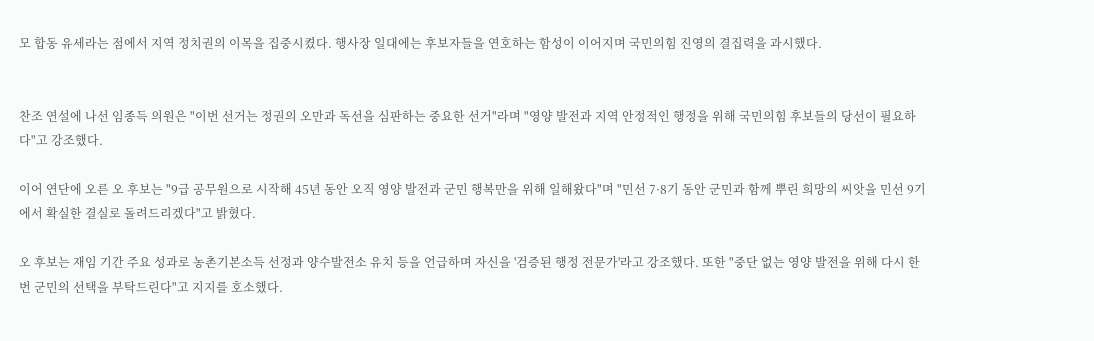모 합동 유세라는 점에서 지역 정치권의 이목을 집중시켰다. 행사장 일대에는 후보자들을 연호하는 함성이 이어지며 국민의힘 진영의 결집력을 과시했다.


찬조 연설에 나선 임종득 의원은 "이번 선거는 정권의 오만과 독선을 심판하는 중요한 선거"라며 "영양 발전과 지역 안정적인 행정을 위해 국민의힘 후보들의 당선이 필요하다"고 강조했다.

이어 연단에 오른 오 후보는 "9급 공무원으로 시작해 45년 동안 오직 영양 발전과 군민 행복만을 위해 일해왔다"며 "민선 7·8기 동안 군민과 함께 뿌린 희망의 씨앗을 민선 9기에서 확실한 결실로 돌려드리겠다"고 밝혔다.

오 후보는 재임 기간 주요 성과로 농촌기본소득 선정과 양수발전소 유치 등을 언급하며 자신을 '검증된 행정 전문가'라고 강조했다. 또한 "중단 없는 영양 발전을 위해 다시 한번 군민의 선택을 부탁드린다"고 지지를 호소했다.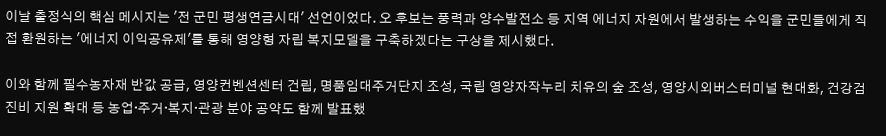이날 출정식의 핵심 메시지는 '전 군민 평생연금시대' 선언이었다. 오 후보는 풍력과 양수발전소 등 지역 에너지 자원에서 발생하는 수익을 군민들에게 직접 환원하는 '에너지 이익공유제'를 통해 영양형 자립 복지모델을 구축하겠다는 구상을 제시했다.

이와 함께 필수농자재 반값 공급, 영양컨벤션센터 건립, 명품임대주거단지 조성, 국립 영양자작누리 치유의 숲 조성, 영양시외버스터미널 현대화, 건강검진비 지원 확대 등 농업·주거·복지·관광 분야 공약도 함께 발표했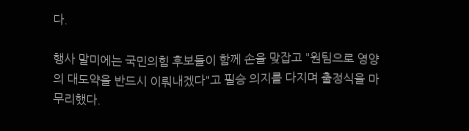다.

행사 말미에는 국민의힘 후보들이 함께 손을 맞잡고 "원팀으로 영양의 대도약을 반드시 이뤄내겠다"고 필승 의지를 다지며 출정식을 마무리했다.